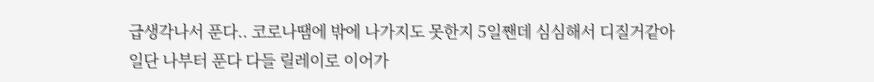급생각나서 푼다.. 코로나땜에 밖에 나가지도 못한지 5일짼데 심심해서 디질거같아
일단 나부터 푼다 다들 릴레이로 이어가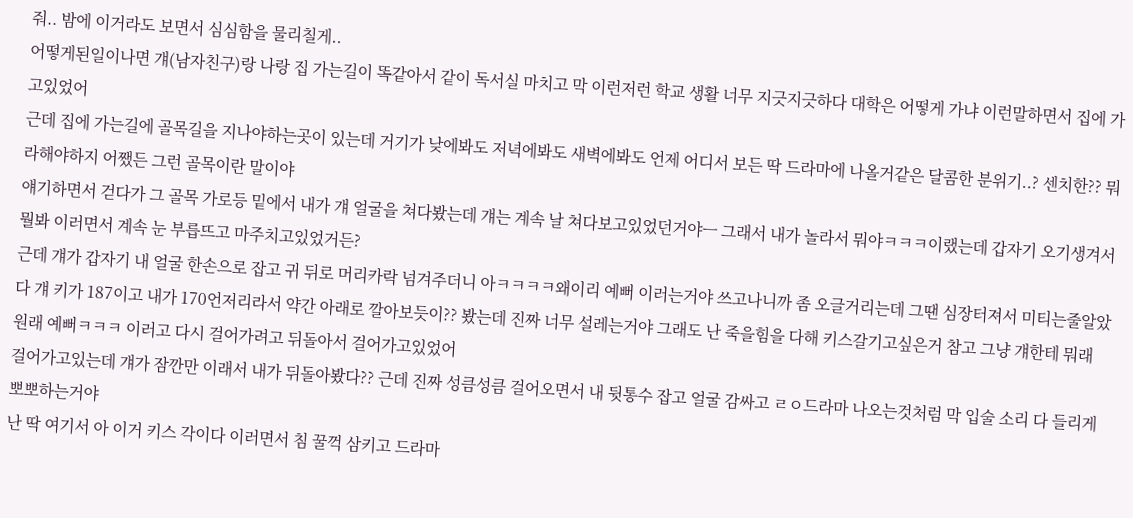줘.. 밤에 이거라도 보면서 심심함을 물리칠게..
어떻게된일이나면 걔(남자친구)랑 나랑 집 가는길이 똑같아서 같이 독서실 마치고 막 이런저런 학교 생활 너무 지긋지긋하다 대학은 어떻게 가냐 이런말하면서 집에 가고있었어
근데 집에 가는길에 골목길을 지나야하는곳이 있는데 거기가 낮에봐도 저녁에봐도 새벽에봐도 언제 어디서 보든 딱 드라마에 나올거같은 달콤한 분위기..? 센치한?? 뭐라해야하지 어쨌든 그런 골목이란 말이야
얘기하면서 걷다가 그 골목 가로등 밑에서 내가 걔 얼굴을 쳐다봤는데 걔는 계속 날 쳐다보고있었던거야ㅡ 그래서 내가 놀라서 뭐야ㅋㅋㅋ이랬는데 갑자기 오기생겨서 뭘봐 이러면서 계속 눈 부릅뜨고 마주치고있었거든?
근데 걔가 갑자기 내 얼굴 한손으로 잡고 귀 뒤로 머리카락 넘겨주더니 아ㅋㅋㅋㅋ왜이리 예뻐 이러는거야 쓰고나니까 좀 오글거리는데 그땐 심장터져서 미티는줄알았다 걔 키가 187이고 내가 170언저리라서 약간 아래로 깔아보듯이?? 봤는데 진짜 너무 설레는거야 그래도 난 죽을힘을 다해 키스갈기고싶은거 참고 그냥 걔한테 뭐래 원래 예뻐ㅋㅋㅋ 이러고 다시 걸어가려고 뒤돌아서 걸어가고있었어
걸어가고있는데 걔가 잠깐만 이래서 내가 뒤돌아봤다?? 근데 진짜 성큼성큼 걸어오면서 내 뒷통수 잡고 얼굴 감싸고 ㄹㅇ드라마 나오는것처럼 막 입술 소리 다 들리게 뽀뽀하는거야
난 딱 여기서 아 이거 키스 각이다 이러면서 침 꿀꺽 삼키고 드라마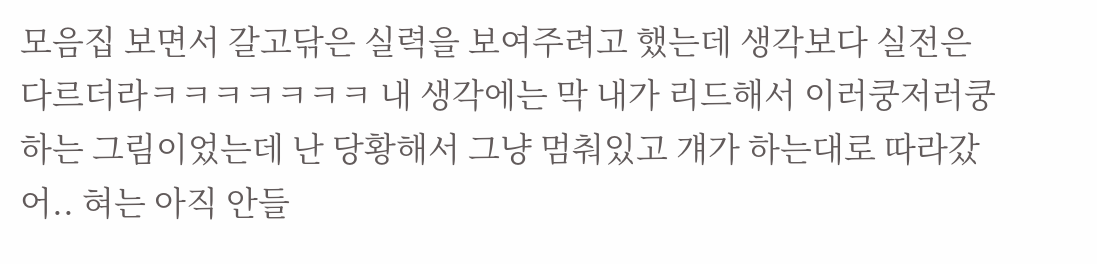모음집 보면서 갈고닦은 실력을 보여주려고 했는데 생각보다 실전은 다르더라ㅋㅋㅋㅋㅋㅋㅋ 내 생각에는 막 내가 리드해서 이러쿵저러쿵 하는 그림이었는데 난 당황해서 그냥 멈춰있고 걔가 하는대로 따라갔어.. 혀는 아직 안들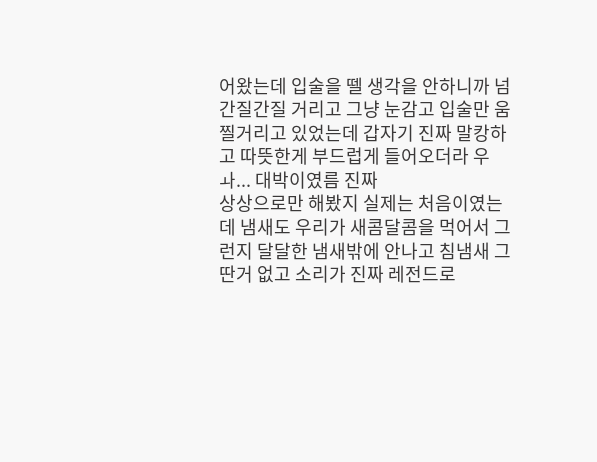어왔는데 입술을 뗄 생각을 안하니까 넘 간질간질 거리고 그냥 눈감고 입술만 움찔거리고 있었는데 갑자기 진짜 말캉하고 따뜻한게 부드럽게 들어오더라 우ㅘ... 대박이였름 진짜
상상으로만 해봤지 실제는 처음이였는데 냄새도 우리가 새콤달콤을 먹어서 그런지 달달한 냄새밖에 안나고 침냄새 그딴거 없고 소리가 진짜 레전드로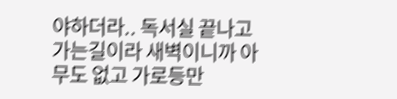야하더라.. 독서실 끝나고 가는길이라 새벽이니까 아무도 없고 가로등만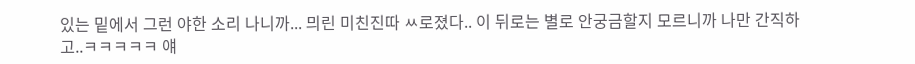있는 밑에서 그런 야한 소리 나니까... 믜린 미친진따 ㅆ로졌다.. 이 뒤로는 별로 안궁금할지 모르니까 나만 간직하고..ㅋㅋㅋㅋㅋ 얘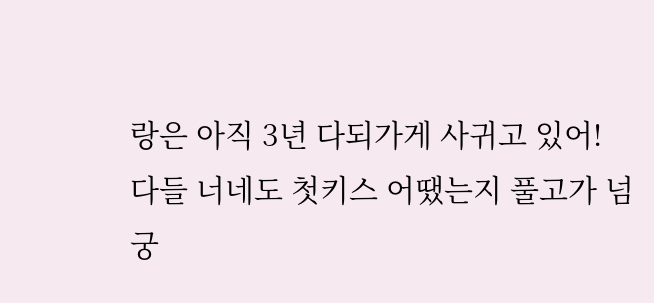랑은 아직 3년 다되가게 사귀고 있어!
다들 너네도 첫키스 어땠는지 풀고가 넘 궁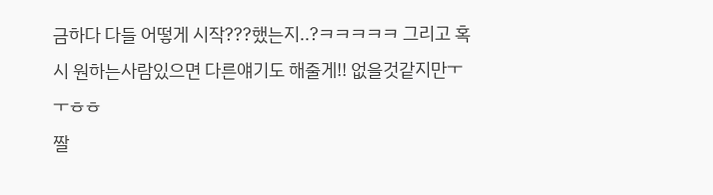금하다 다들 어떻게 시작???했는지..?ㅋㅋㅋㅋㅋ 그리고 혹시 원하는사람있으면 다른얘기도 해줄게!! 없을것같지만ㅜㅜㅎㅎ
짤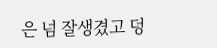은 넘 잘생겼고 덩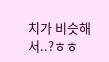치가 비슷해서..?ㅎㅎ